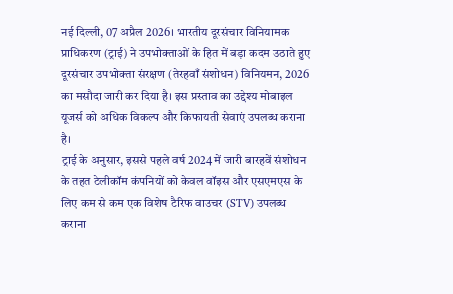नई दिल्ली, 07 अप्रैल 2026। भारतीय दूरसंचार विनियामक प्राधिकरण (ट्राई) ने उपभोक्ताओं के हित में बड़ा कदम उठाते हुए दूरसंचार उपभोक्ता संरक्षण (तेरहवाँ संशोधन) विनियमन, 2026 का मसौदा जारी कर दिया है। इस प्रस्ताव का उद्देश्य मोबाइल यूजर्स को अधिक विकल्प और किफायती सेवाएं उपलब्ध कराना है।
ट्राई के अनुसार, इससे पहले वर्ष 2024 में जारी बारहवें संशोधन के तहत टेलीकॉम कंपनियों को केवल वॉइस और एसएमएस के लिए कम से कम एक विशेष टैरिफ वाउचर (STV) उपलब्ध कराना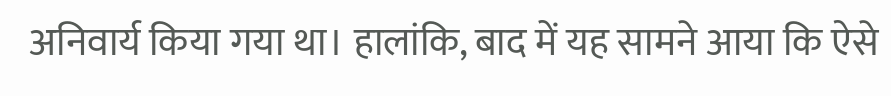अनिवार्य किया गया था। हालांकि, बाद में यह सामने आया कि ऐसे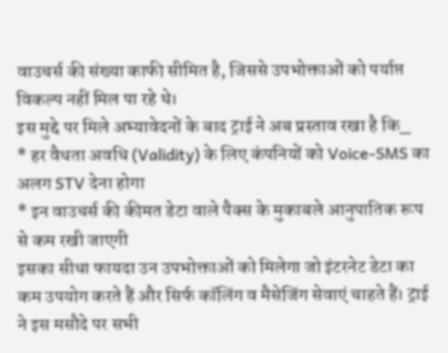वाउचर्स की संख्या काफी सीमित है, जिससे उपभोक्ताओं को पर्याप्त विकल्प नहीं मिल पा रहे थे।
इस मुद्दे पर मिले अभ्यावेदनों के बाद ट्राई ने अब प्रस्ताव रखा है कि_
* हर वैधता अवधि (Validity) के लिए कंपनियों को Voice-SMS का अलग STV देना होगा
* इन वाउचर्स की कीमत डेटा वाले पैक्स के मुकाबले आनुपातिक रूप से कम रखी जाएगी
इसका सीधा फायदा उन उपभोक्ताओं को मिलेगा जो इंटरनेट डेटा का कम उपयोग करते हैं और सिर्फ कॉलिंग व मैसेजिंग सेवाएं चाहते हैं। ट्राई ने इस मसौदे पर सभी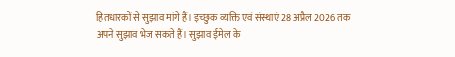हितधारकों से सुझाव मांगे हैं। इच्छुक व्यक्ति एवं संस्थाएं 28 अप्रैल 2026 तक अपने सुझाव भेज सकते हैं। सुझाव ईमेल के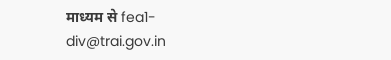माध्यम से fea1-div@trai.gov.in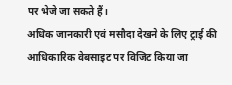पर भेजे जा सकते हैं।
अधिक जानकारी एवं मसौदा देखने के लिए ट्राई की आधिकारिक वेबसाइट पर विजिट किया जा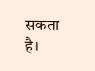सकता है।